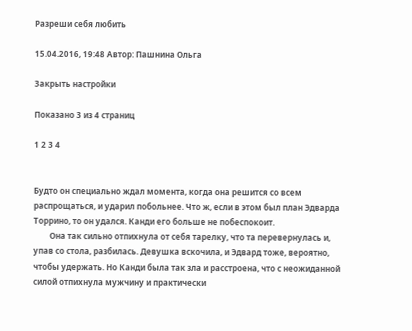Разреши себя любить

15.04.2016, 19:48 Автор: Пашнина Ольга

Закрыть настройки

Показано 3 из 4 страниц

1 2 3 4


Будто он специально ждал момента, когда она решится со всем распрощаться, и ударил побольнее. Что ж, если в этом был план Эдварда Торрино, то он удался. Канди его больше не побеспокоит.
        Она так сильно отпихнула от себя тарелку, что та перевернулась и, упав со стола, разбилась. Девушка вскочила, и Эдвард тоже, вероятно, чтобы удержать. Но Канди была так зла и расстроена, что с неожиданной силой отпихнула мужчину и практически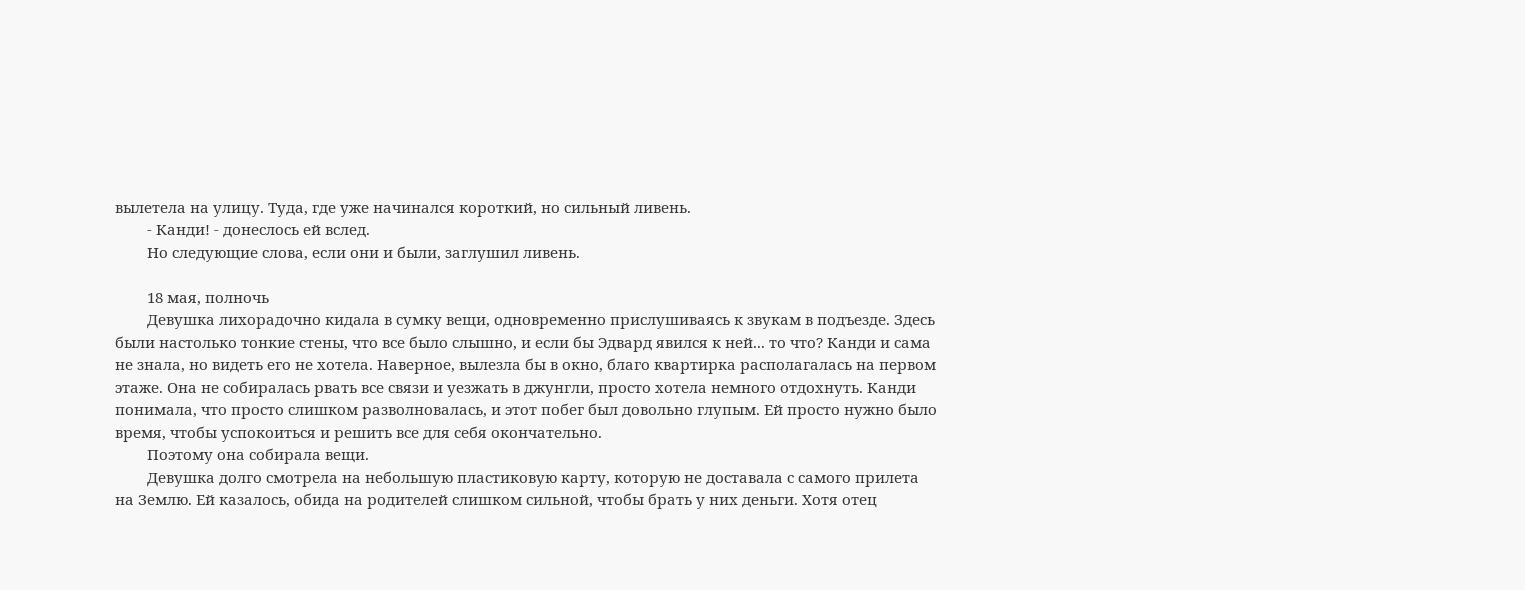вылетела на улицу. Туда, где уже начинался короткий, но сильный ливень.
        - Канди! - донеслось ей вслед.
        Но следующие слова, если они и были, заглушил ливень.

        18 мая, полночь
        Девушка лихорадочно кидала в сумку вещи, одновременно прислушиваясь к звукам в подъезде. Здесь были настолько тонкие стены, что все было слышно, и если бы Эдвард явился к ней... то что? Канди и сама не знала, но видеть его не хотела. Наверное, вылезла бы в окно, благо квартирка располагалась на первом этаже. Она не собиралась рвать все связи и уезжать в джунгли, просто хотела немного отдохнуть. Канди понимала, что просто слишком разволновалась, и этот побег был довольно глупым. Ей просто нужно было время, чтобы успокоиться и решить все для себя окончательно.
        Поэтому она собирала вещи.
        Девушка долго смотрела на небольшую пластиковую карту, которую не доставала с самого прилета на Землю. Ей казалось, обида на родителей слишком сильной, чтобы брать у них деньги. Хотя отец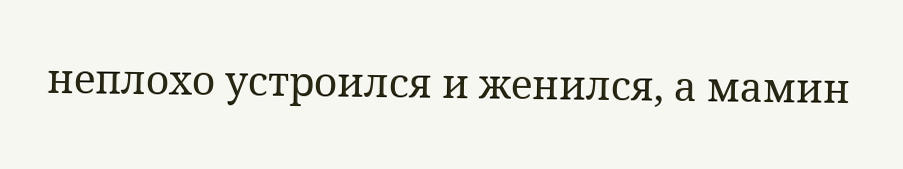неплохо устроился и женился, а мамин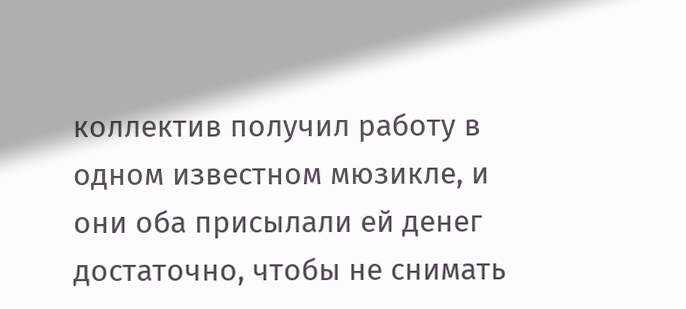коллектив получил работу в одном известном мюзикле, и они оба присылали ей денег достаточно, чтобы не снимать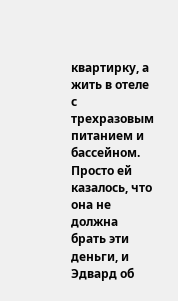квартирку, а жить в отеле с трехразовым питанием и бассейном. Просто ей казалось, что она не должна брать эти деньги, и Эдвард об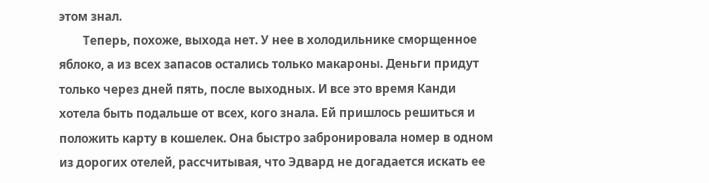этом знал.
        Теперь, похоже, выхода нет. У нее в холодильнике сморщенное яблоко, а из всех запасов остались только макароны. Деньги придут только через дней пять, после выходных. И все это время Канди хотела быть подальше от всех, кого знала. Ей пришлось решиться и положить карту в кошелек. Она быстро забронировала номер в одном из дорогих отелей, рассчитывая, что Эдвард не догадается искать ее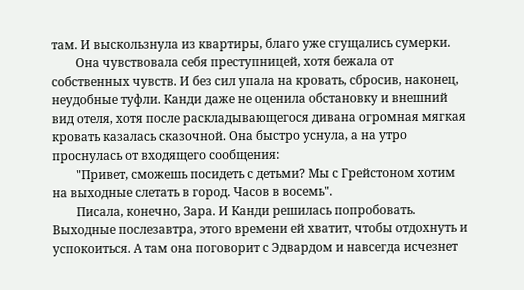там. И выскользнула из квартиры, благо уже сгущались сумерки.
        Она чувствовала себя преступницей, хотя бежала от собственных чувств. И без сил упала на кровать, сбросив, наконец, неудобные туфли. Канди даже не оценила обстановку и внешний вид отеля, хотя после раскладывающегося дивана огромная мягкая кровать казалась сказочной. Она быстро уснула, а на утро проснулась от входящего сообщения:
        "Привет, сможешь посидеть с детьми? Мы с Грейстоном хотим на выходные слетать в город. Часов в восемь".
        Писала, конечно, Зара. И Канди решилась попробовать. Выходные послезавтра, этого времени ей хватит, чтобы отдохнуть и успокоиться. А там она поговорит с Эдвардом и навсегда исчезнет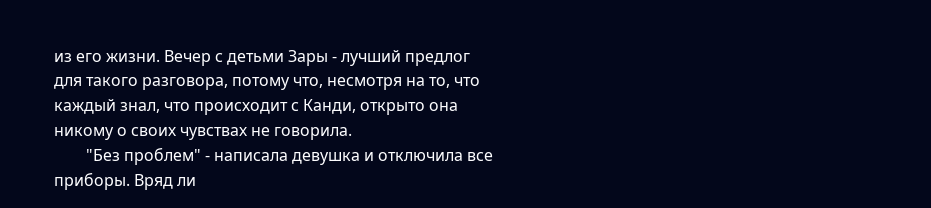из его жизни. Вечер с детьми Зары - лучший предлог для такого разговора, потому что, несмотря на то, что каждый знал, что происходит с Канди, открыто она никому о своих чувствах не говорила.
        "Без проблем" - написала девушка и отключила все приборы. Вряд ли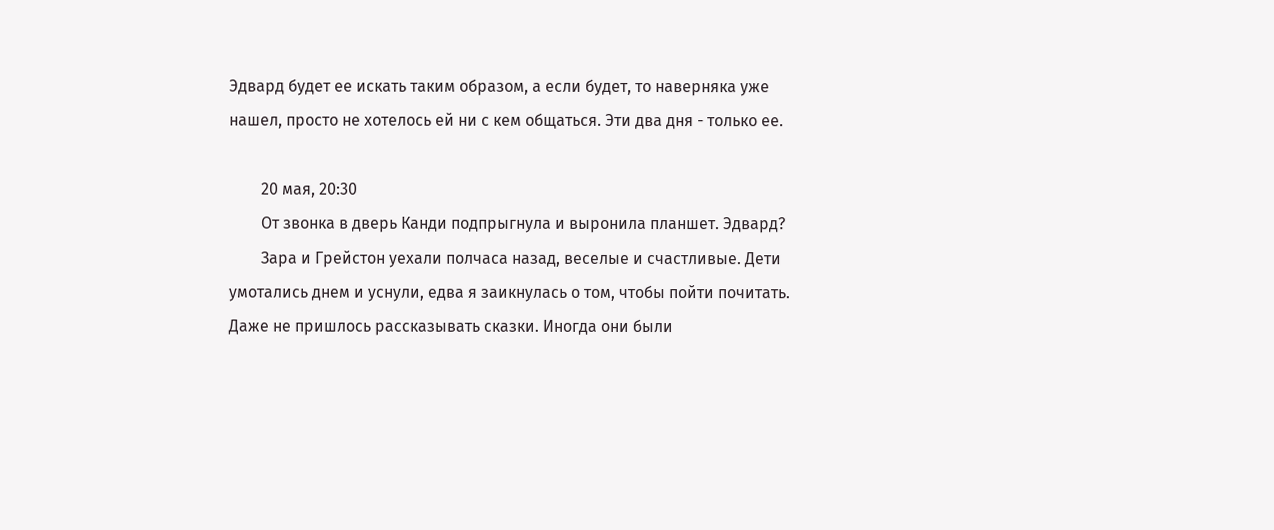Эдвард будет ее искать таким образом, а если будет, то наверняка уже нашел, просто не хотелось ей ни с кем общаться. Эти два дня - только ее.

        20 мая, 20:30
        От звонка в дверь Канди подпрыгнула и выронила планшет. Эдвард?
        Зара и Грейстон уехали полчаса назад, веселые и счастливые. Дети умотались днем и уснули, едва я заикнулась о том, чтобы пойти почитать. Даже не пришлось рассказывать сказки. Иногда они были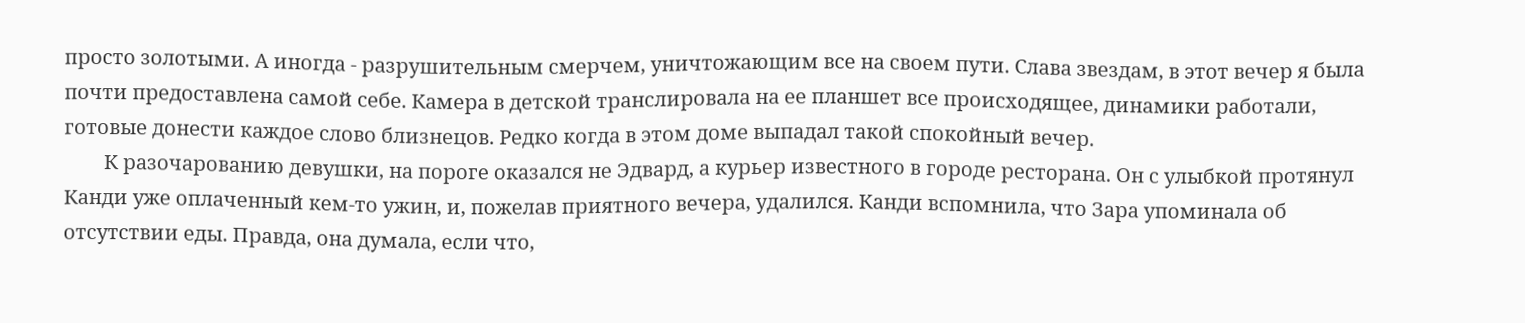просто золотыми. А иногда - разрушительным смерчем, уничтожающим все на своем пути. Слава звездам, в этот вечер я была почти предоставлена самой себе. Камера в детской транслировала на ее планшет все происходящее, динамики работали, готовые донести каждое слово близнецов. Редко когда в этом доме выпадал такой спокойный вечер.
        К разочарованию девушки, на пороге оказался не Эдвард, а курьер известного в городе ресторана. Он с улыбкой протянул Канди уже оплаченный кем-то ужин, и, пожелав приятного вечера, удалился. Канди вспомнила, что Зара упоминала об отсутствии еды. Правда, она думала, если что,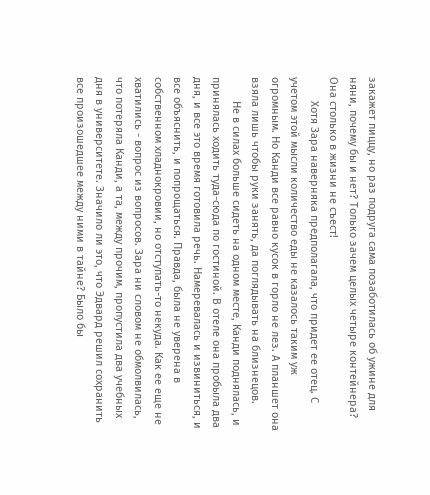закажет пиццу, но раз подруга сама позаботилась об ужине для няни, почему бы и нет? Только зачем целых четыре контейнера? Она столько в жизни не съест!
        Хотя Зара наверняка предполагала, что придет ее отец. С учетом этой мысли количество еды не казалось таким уж огромным. Но Канди все равно кусок в горло не лез. А планшет она взяла лишь чтобы руки занять, да поглядывать на близнецов.
        Не в силах больше сидеть на одном месте, Канди поднялась, и принялась ходить туда-сюда по гостиной. В отеле она пробыла два дня, и все это время готовила речь. Намеревалась и извиниться, и все объяснить, и попрощаться. Правда, была не уверена в собственном хладнокровии, но отступать-то некуда. Как ее еще не хватились - вопрос из вопросов. Зара ни словом не обмолвилась, что потеряла Канди, а та, между прочим, пропустила два учебных дня в университете. Значило ли это, что Эдвард решил сохранить все произошедшее между ними в тайне? Было бы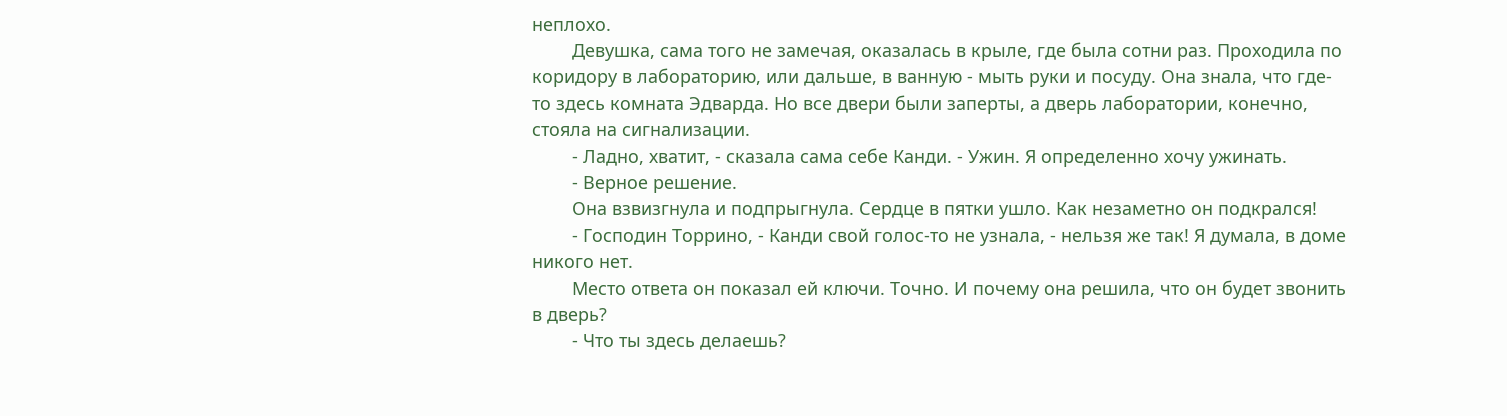неплохо.
        Девушка, сама того не замечая, оказалась в крыле, где была сотни раз. Проходила по коридору в лабораторию, или дальше, в ванную - мыть руки и посуду. Она знала, что где-то здесь комната Эдварда. Но все двери были заперты, а дверь лаборатории, конечно, стояла на сигнализации.
        - Ладно, хватит, - сказала сама себе Канди. - Ужин. Я определенно хочу ужинать.
        - Верное решение.
        Она взвизгнула и подпрыгнула. Сердце в пятки ушло. Как незаметно он подкрался!
        - Господин Торрино, - Канди свой голос-то не узнала, - нельзя же так! Я думала, в доме никого нет.
        Место ответа он показал ей ключи. Точно. И почему она решила, что он будет звонить в дверь?
        - Что ты здесь делаешь?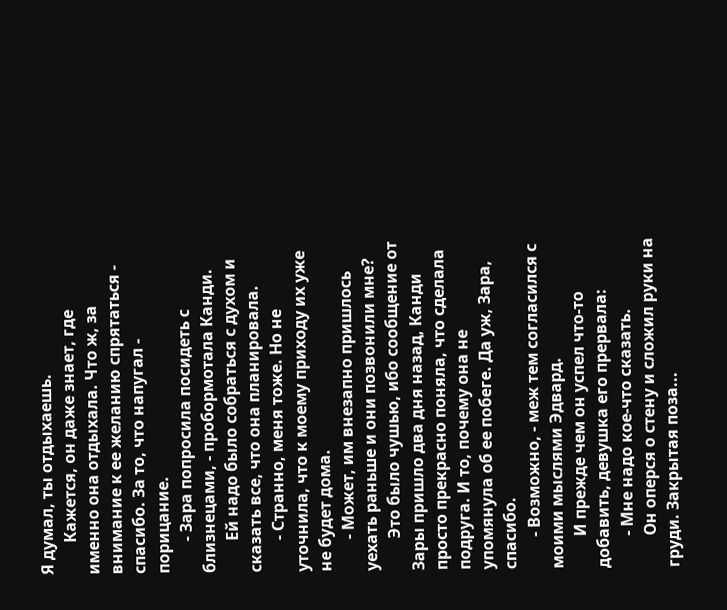Я думал, ты отдыхаешь.
        Кажется, он даже знает, где именно она отдыхала. Что ж, за внимание к ее желанию спрятаться - спасибо. За то, что напугал - порицание.
        - Зара попросила посидеть с близнецами, - пробормотала Канди.
        Ей надо было собраться с духом и сказать все, что она планировала.
        - Странно, меня тоже. Но не уточнила, что к моему приходу их уже не будет дома.
        - Может, им внезапно пришлось уехать раньше и они позвонили мне?
        Это было чушью, ибо сообщение от Зары пришло два дня назад, Канди просто прекрасно поняла, что сделала подруга. И то, почему она не упомянула об ее побеге. Да уж, Зара, спасибо.
        - Возможно, - меж тем согласился с моими мыслями Эдвард.
        И прежде чем он успел что-то добавить, девушка его прервала:
        - Мне надо кое-что сказать.
        Он оперся о стену и сложил руки на груди. Закрытая поза...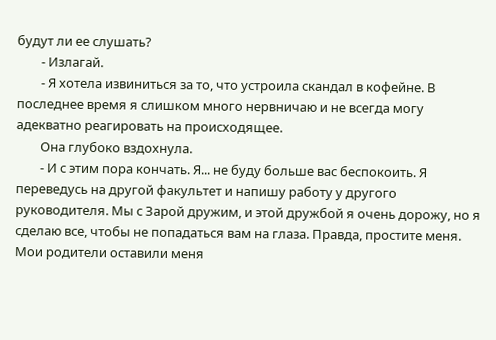будут ли ее слушать?
        - Излагай.
        - Я хотела извиниться за то, что устроила скандал в кофейне. В последнее время я слишком много нервничаю и не всегда могу адекватно реагировать на происходящее.
        Она глубоко вздохнула.
        - И с этим пора кончать. Я... не буду больше вас беспокоить. Я переведусь на другой факультет и напишу работу у другого руководителя. Мы с Зарой дружим, и этой дружбой я очень дорожу, но я сделаю все, чтобы не попадаться вам на глаза. Правда, простите меня. Мои родители оставили меня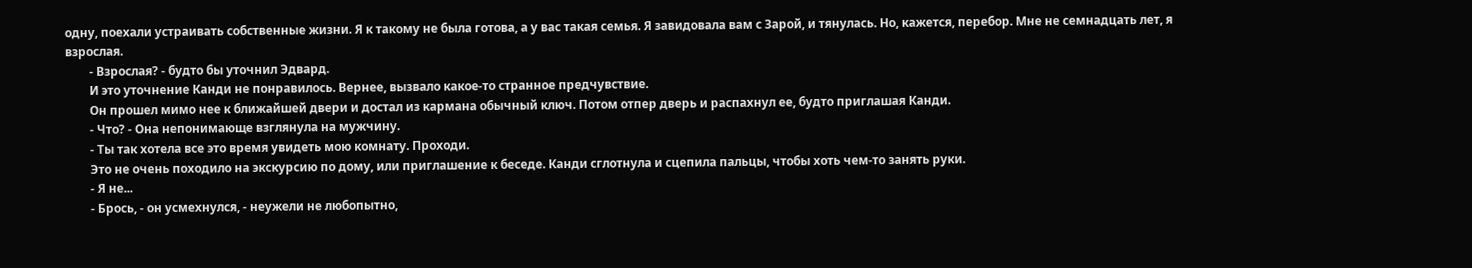одну, поехали устраивать собственные жизни. Я к такому не была готова, а у вас такая семья. Я завидовала вам с Зарой, и тянулась. Но, кажется, перебор. Мне не семнадцать лет, я взрослая.
        - Взрослая? - будто бы уточнил Эдвард.
        И это уточнение Канди не понравилось. Вернее, вызвало какое-то странное предчувствие.
        Он прошел мимо нее к ближайшей двери и достал из кармана обычный ключ. Потом отпер дверь и распахнул ее, будто приглашая Канди.
        - Что? - Она непонимающе взглянула на мужчину.
        - Ты так хотела все это время увидеть мою комнату. Проходи.
        Это не очень походило на экскурсию по дому, или приглашение к беседе. Канди сглотнула и сцепила пальцы, чтобы хоть чем-то занять руки.
        - Я не...
        - Брось, - он усмехнулся, - неужели не любопытно,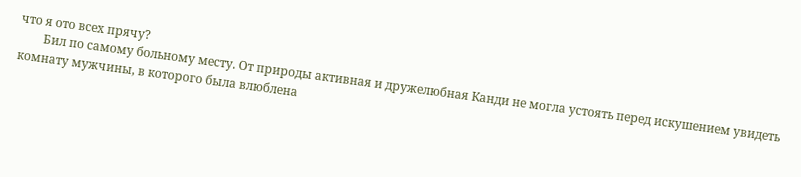что я ото всех прячу?
        Бил по самому больному месту. От природы активная и дружелюбная Канди не могла устоять перед искушением увидеть комнату мужчины, в которого была влюблена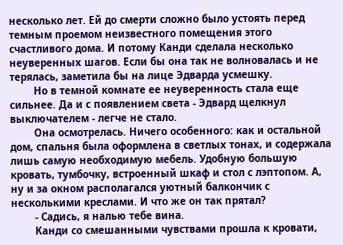несколько лет. Ей до смерти сложно было устоять перед темным проемом неизвестного помещения этого счастливого дома. И потому Канди сделала несколько неуверенных шагов. Если бы она так не волновалась и не терялась, заметила бы на лице Эдварда усмешку.
        Но в темной комнате ее неуверенность стала еще сильнее. Да и с появлением света - Эдвард щелкнул выключателем - легче не стало.
        Она осмотрелась. Ничего особенного: как и остальной дом, спальня была оформлена в светлых тонах, и содержала лишь самую необходимую мебель. Удобную большую кровать, тумбочку, встроенный шкаф и стол с лэптопом. А, ну и за окном располагался уютный балкончик с несколькими креслами. И что же он так прятал?
        - Садись, я налью тебе вина.
        Канди со смешанными чувствами прошла к кровати,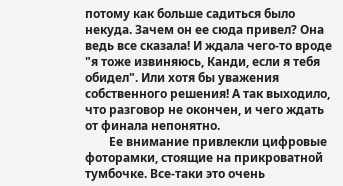потому как больше садиться было некуда. Зачем он ее сюда привел? Она ведь все сказала! И ждала чего-то вроде "я тоже извиняюсь, Канди, если я тебя обидел". Или хотя бы уважения собственного решения! А так выходило, что разговор не окончен, и чего ждать от финала непонятно.
        Ее внимание привлекли цифровые фоторамки, стоящие на прикроватной тумбочке. Все-таки это очень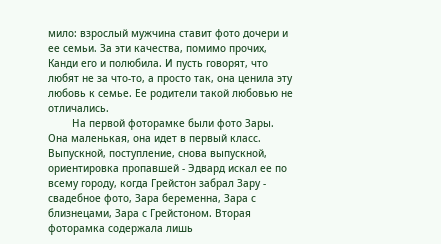мило: взрослый мужчина ставит фото дочери и ее семьи. За эти качества, помимо прочих, Канди его и полюбила. И пусть говорят, что любят не за что-то, а просто так, она ценила эту любовь к семье. Ее родители такой любовью не отличались.
        На первой фоторамке были фото Зары. Она маленькая, она идет в первый класс. Выпускной, поступление, снова выпускной, ориентировка пропавшей - Эдвард искал ее по всему городу, когда Грейстон забрал Зару - свадебное фото, Зара беременна, Зара с близнецами, Зара с Грейстоном. Вторая фоторамка содержала лишь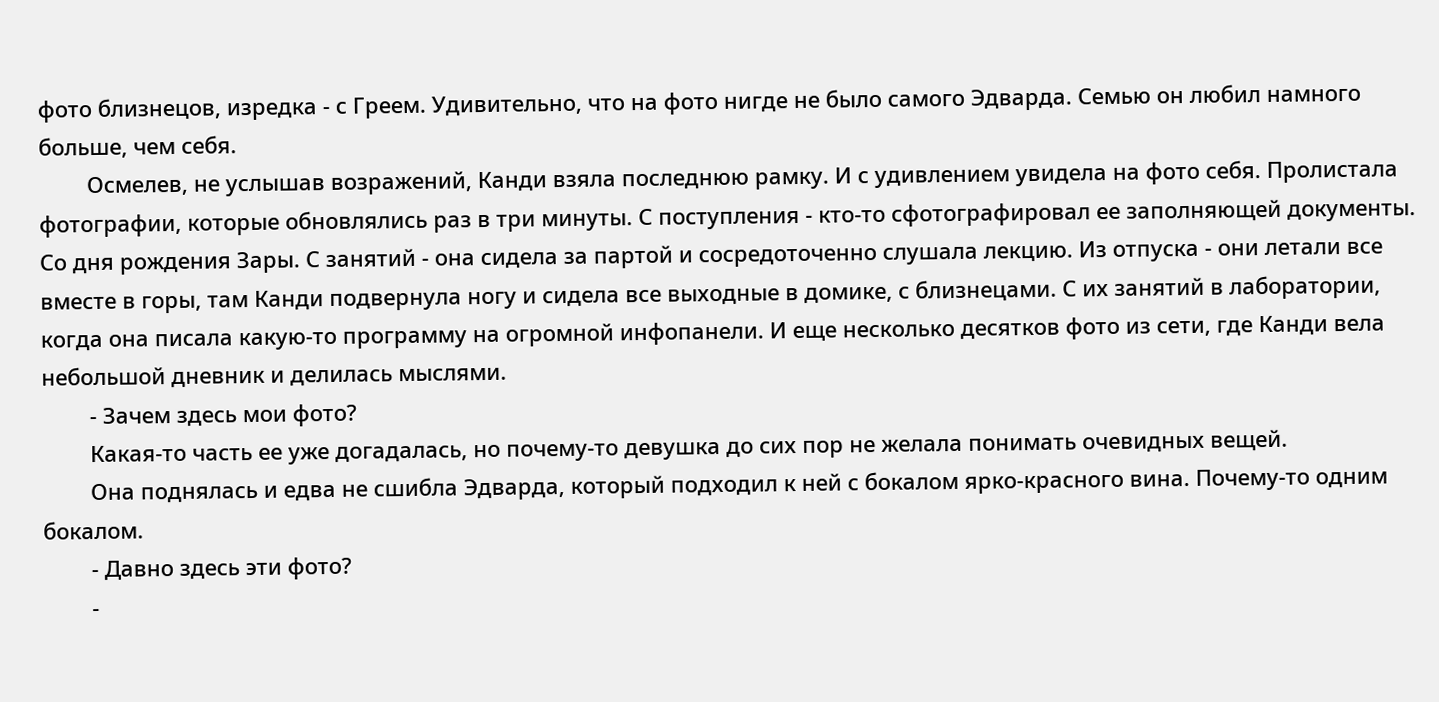фото близнецов, изредка - с Греем. Удивительно, что на фото нигде не было самого Эдварда. Семью он любил намного больше, чем себя.
        Осмелев, не услышав возражений, Канди взяла последнюю рамку. И с удивлением увидела на фото себя. Пролистала фотографии, которые обновлялись раз в три минуты. С поступления - кто-то сфотографировал ее заполняющей документы. Со дня рождения Зары. С занятий - она сидела за партой и сосредоточенно слушала лекцию. Из отпуска - они летали все вместе в горы, там Канди подвернула ногу и сидела все выходные в домике, с близнецами. С их занятий в лаборатории, когда она писала какую-то программу на огромной инфопанели. И еще несколько десятков фото из сети, где Канди вела небольшой дневник и делилась мыслями.
        - Зачем здесь мои фото?
        Какая-то часть ее уже догадалась, но почему-то девушка до сих пор не желала понимать очевидных вещей.
        Она поднялась и едва не сшибла Эдварда, который подходил к ней с бокалом ярко-красного вина. Почему-то одним бокалом.
        - Давно здесь эти фото?
        -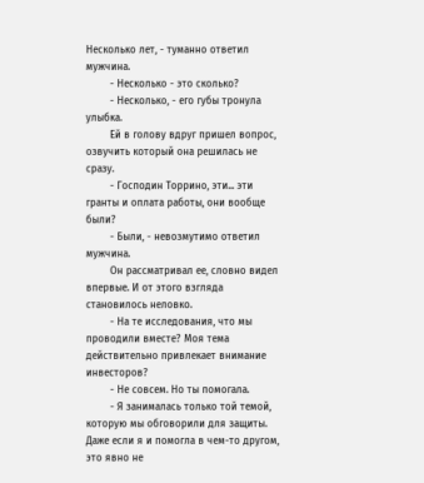Несколько лет, - туманно ответил мужчина.
        - Несколько - это сколько?
        - Несколько, - его губы тронула улыбка.
        Ей в голову вдруг пришел вопрос, озвучить который она решилась не сразу.
        - Господин Торрино, эти... эти гранты и оплата работы, они вообще были?
        - Были, - невозмутимо ответил мужчина.
        Он рассматривал ее, словно видел впервые. И от этого взгляда становилось неловко.
        - На те исследования, что мы проводили вместе? Моя тема действительно привлекает внимание инвесторов?
        - Не совсем. Но ты помогала.
        - Я занималась только той темой, которую мы обговорили для защиты. Даже если я и помогла в чем-то другом, это явно не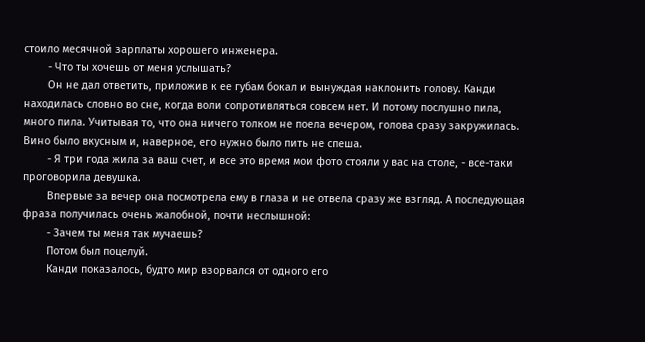стоило месячной зарплаты хорошего инженера.
        - Что ты хочешь от меня услышать?
        Он не дал ответить, приложив к ее губам бокал и вынуждая наклонить голову. Канди находилась словно во сне, когда воли сопротивляться совсем нет. И потому послушно пила, много пила. Учитывая то, что она ничего толком не поела вечером, голова сразу закружилась. Вино было вкусным и, наверное, его нужно было пить не спеша.
        - Я три года жила за ваш счет, и все это время мои фото стояли у вас на столе, - все-таки проговорила девушка.
        Впервые за вечер она посмотрела ему в глаза и не отвела сразу же взгляд. А последующая фраза получилась очень жалобной, почти неслышной:
        - Зачем ты меня так мучаешь?
        Потом был поцелуй.
        Канди показалось, будто мир взорвался от одного его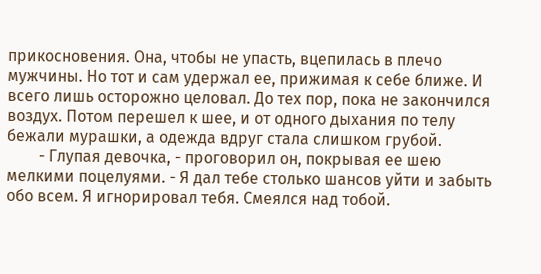прикосновения. Она, чтобы не упасть, вцепилась в плечо мужчины. Но тот и сам удержал ее, прижимая к себе ближе. И всего лишь осторожно целовал. До тех пор, пока не закончился воздух. Потом перешел к шее, и от одного дыхания по телу бежали мурашки, а одежда вдруг стала слишком грубой.
        - Глупая девочка, - проговорил он, покрывая ее шею мелкими поцелуями. - Я дал тебе столько шансов уйти и забыть обо всем. Я игнорировал тебя. Смеялся над тобой.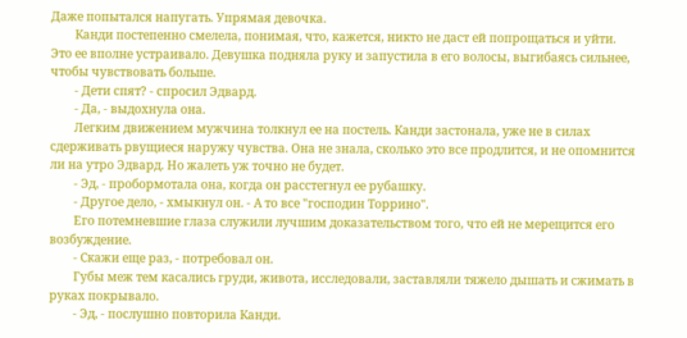Даже попытался напугать. Упрямая девочка.
        Канди постепенно смелела, понимая, что, кажется, никто не даст ей попрощаться и уйти. Это ее вполне устраивало. Девушка подняла руку и запустила в его волосы, выгибаясь сильнее, чтобы чувствовать больше.
        - Дети спят? - спросил Эдвард.
        - Да, - выдохнула она.
        Легким движением мужчина толкнул ее на постель. Канди застонала, уже не в силах сдерживать рвущиеся наружу чувства. Она не знала, сколько это все продлится, и не опомнится ли на утро Эдвард. Но жалеть уж точно не будет.
        - Эд, - пробормотала она, когда он расстегнул ее рубашку.
        - Другое дело, - хмыкнул он. - А то все "господин Торрино".
        Его потемневшие глаза служили лучшим доказательством того, что ей не мерещится его возбуждение.
        - Скажи еще раз, - потребовал он.
        Губы меж тем касались груди, живота, исследовали, заставляли тяжело дышать и сжимать в руках покрывало.
        - Эд, - послушно повторила Канди.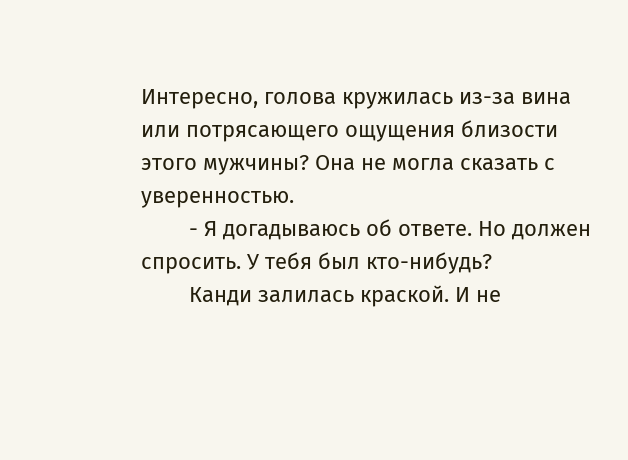Интересно, голова кружилась из-за вина или потрясающего ощущения близости этого мужчины? Она не могла сказать с уверенностью.
        - Я догадываюсь об ответе. Но должен спросить. У тебя был кто-нибудь?
        Канди залилась краской. И не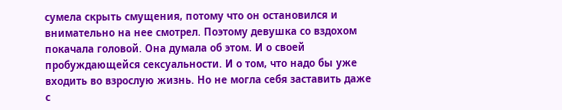сумела скрыть смущения, потому что он остановился и внимательно на нее смотрел. Поэтому девушка со вздохом покачала головой. Она думала об этом. И о своей пробуждающейся сексуальности. И о том, что надо бы уже входить во взрослую жизнь. Но не могла себя заставить даже с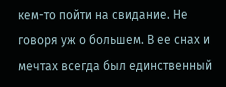кем-то пойти на свидание. Не говоря уж о большем. В ее снах и мечтах всегда был единственный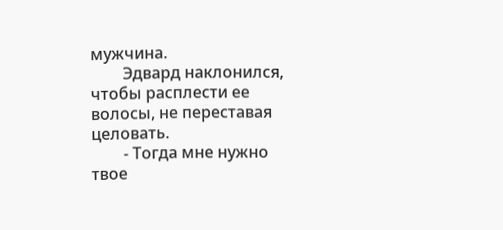мужчина.
        Эдвард наклонился, чтобы расплести ее волосы, не переставая целовать.
        - Тогда мне нужно твое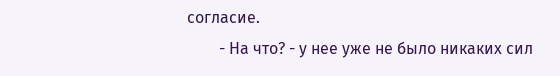согласие.
        - На что? - у нее уже не было никаких сил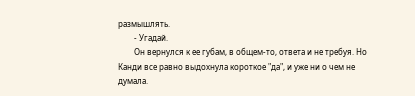размышлять.
        - Угадай.
        Он вернулся к ее губам, в общем-то, ответа и не требуя. Но Канди все равно выдохнула короткое "да", и уже ни о чем не думала.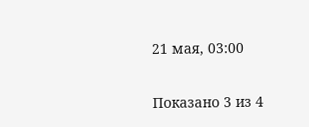21 мая, 03:00


Показано 3 из 4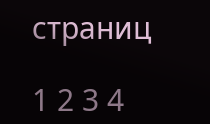страниц

1 2 3 4